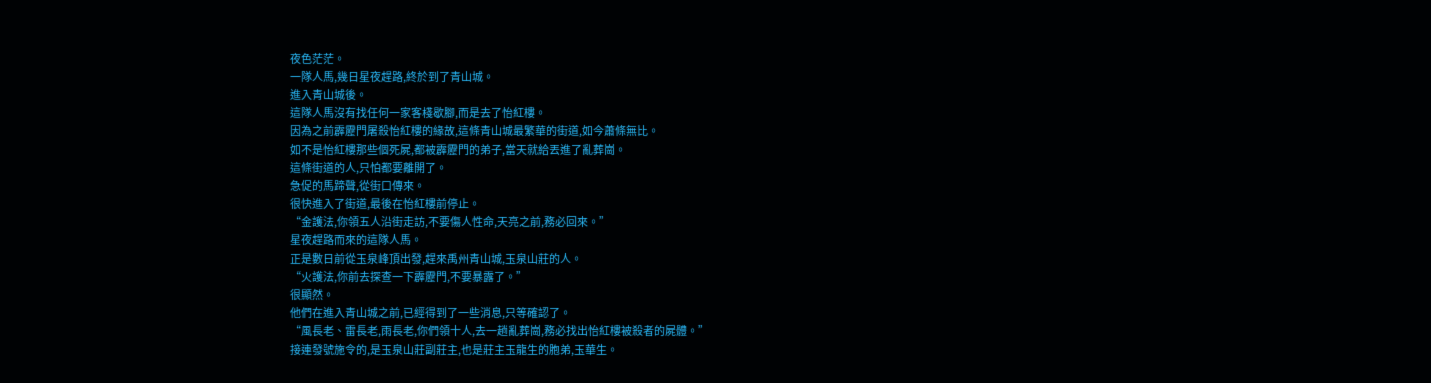夜色茫茫。
一隊人馬,幾日星夜趕路,終於到了青山城。
進入青山城後。
這隊人馬沒有找任何一家客棧歇腳,而是去了怡紅樓。
因為之前霹靂門屠殺怡紅樓的緣故,這條青山城最繁華的街道,如今蕭條無比。
如不是怡紅樓那些個死屍,都被霹靂門的弟子,當天就給丟進了亂葬崗。
這條街道的人,只怕都要離開了。
急促的馬蹄聲,從街口傳來。
很快進入了街道,最後在怡紅樓前停止。
“金護法,你領五人沿街走訪,不要傷人性命,天亮之前,務必回來。”
星夜趕路而來的這隊人馬。
正是數日前從玉泉峰頂出發,趕來禹州青山城,玉泉山莊的人。
“火護法,你前去探查一下霹靂門,不要暴露了。”
很顯然。
他們在進入青山城之前,已經得到了一些消息,只等確認了。
“風長老、雷長老,雨長老,你們領十人,去一趟亂葬崗,務必找出怡紅樓被殺者的屍體。”
接連發號施令的,是玉泉山莊副莊主,也是莊主玉龍生的胞弟,玉華生。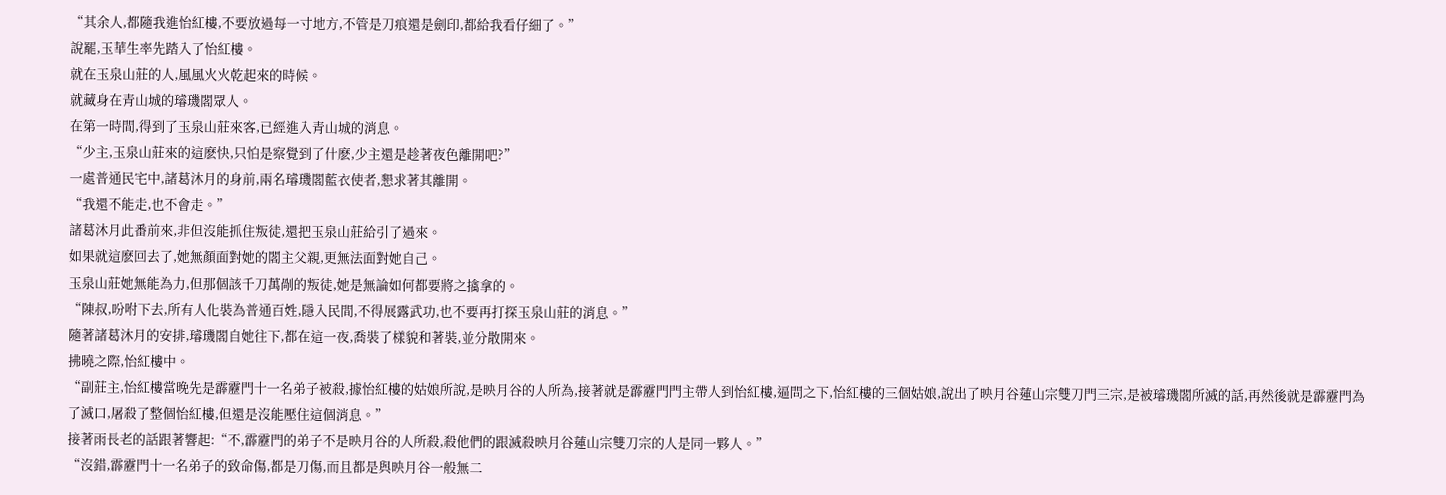“其余人,都隨我進怡紅樓,不要放過每一寸地方,不管是刀痕還是劍印,都給我看仔細了。”
說罷,玉華生率先踏入了怡紅樓。
就在玉泉山莊的人,風風火火乾起來的時候。
就藏身在青山城的璿璣閣眾人。
在第一時間,得到了玉泉山莊來客,已經進入青山城的消息。
“少主,玉泉山莊來的這麽快,只怕是察覺到了什麽,少主還是趁著夜色離開吧?”
一處普通民宅中,諸葛沐月的身前,兩名璿璣閣藍衣使者,懇求著其離開。
“我還不能走,也不會走。”
諸葛沐月此番前來,非但沒能抓住叛徒,還把玉泉山莊給引了過來。
如果就這麽回去了,她無顏面對她的閣主父親,更無法面對她自己。
玉泉山莊她無能為力,但那個該千刀萬剮的叛徒,她是無論如何都要將之擒拿的。
“陳叔,吩咐下去,所有人化裝為普通百姓,隱入民間,不得展露武功,也不要再打探玉泉山莊的消息。”
隨著諸葛沐月的安排,璿璣閣自她往下,都在這一夜,喬裝了樣貌和著裝,並分散開來。
拂曉之際,怡紅樓中。
“副莊主,怡紅樓當晚先是霹靂門十一名弟子被殺,據怡紅樓的姑娘所說,是映月谷的人所為,接著就是霹靂門門主帶人到怡紅樓,逼問之下,怡紅樓的三個姑娘,說出了映月谷蓮山宗雙刀門三宗,是被璿璣閣所滅的話,再然後就是霹靂門為了滅口,屠殺了整個怡紅樓,但還是沒能壓住這個消息。”
接著雨長老的話跟著響起:“不,霹靂門的弟子不是映月谷的人所殺,殺他們的跟滅殺映月谷蓮山宗雙刀宗的人是同一夥人。”
“沒錯,霹靂門十一名弟子的致命傷,都是刀傷,而且都是與映月谷一般無二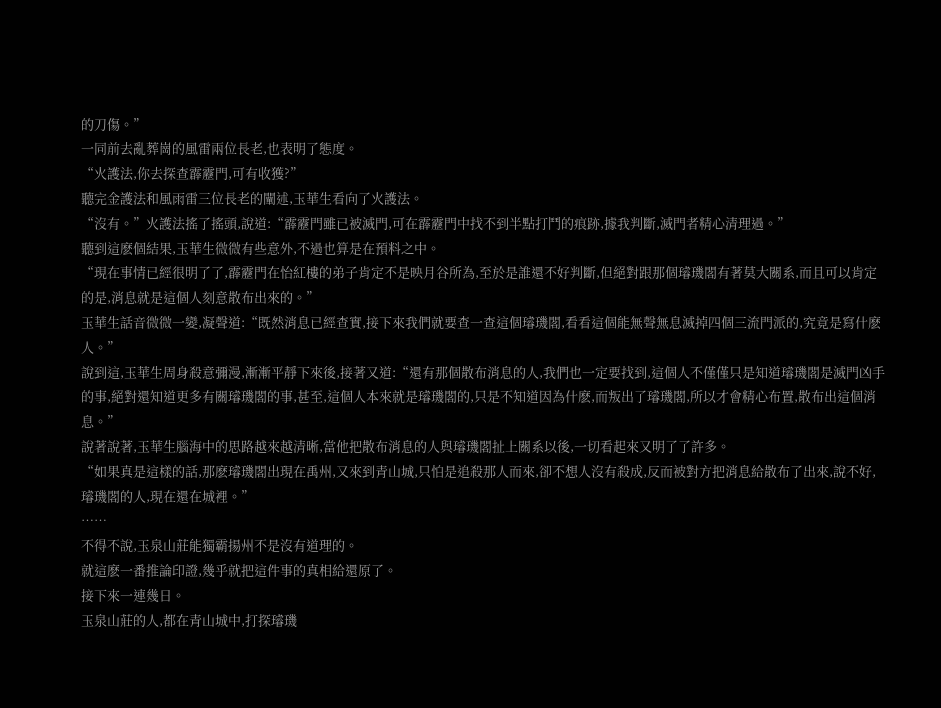的刀傷。”
一同前去亂葬崗的風雷兩位長老,也表明了態度。
“火護法,你去探查霹靂門,可有收獲?”
聽完金護法和風雨雷三位長老的闡述,玉華生看向了火護法。
“沒有。”火護法搖了搖頭,說道:“霹靂門雖已被滅門,可在霹靂門中找不到半點打鬥的痕跡,據我判斷,滅門者精心清理過。”
聽到這麽個結果,玉華生微微有些意外,不過也算是在預料之中。
“現在事情已經很明了了,霹靂門在怡紅樓的弟子肯定不是映月谷所為,至於是誰還不好判斷,但絕對跟那個璿璣閣有著莫大關系,而且可以肯定的是,消息就是這個人刻意散布出來的。”
玉華生話音微微一變,凝聲道:“既然消息已經查實,接下來我們就要查一查這個璿璣閣,看看這個能無聲無息滅掉四個三流門派的,究竟是寫什麽人。”
說到這,玉華生周身殺意彌漫,漸漸平靜下來後,接著又道:“還有那個散布消息的人,我們也一定要找到,這個人不僅僅只是知道璿璣閣是滅門凶手的事,絕對還知道更多有關璿璣閣的事,甚至,這個人本來就是璿璣閣的,只是不知道因為什麽,而叛出了璿璣閣,所以才會精心布置,散布出這個消息。”
說著說著,玉華生腦海中的思路越來越清晰,當他把散布消息的人與璿璣閣扯上關系以後,一切看起來又明了了許多。
“如果真是這樣的話,那麽璿璣閣出現在禹州,又來到青山城,只怕是追殺那人而來,卻不想人沒有殺成,反而被對方把消息給散布了出來,說不好,璿璣閣的人,現在還在城裡。”
……
不得不說,玉泉山莊能獨霸揚州不是沒有道理的。
就這麽一番推論印證,幾乎就把這件事的真相給還原了。
接下來一連幾日。
玉泉山莊的人,都在青山城中,打探璿璣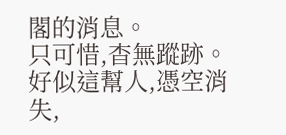閣的消息。
只可惜,杳無蹤跡。
好似這幫人,憑空消失,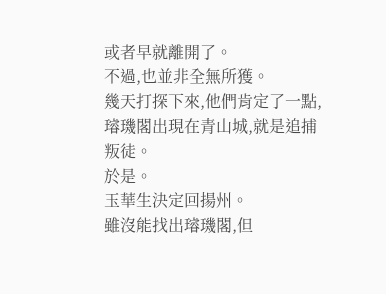或者早就離開了。
不過,也並非全無所獲。
幾天打探下來,他們肯定了一點,璿璣閣出現在青山城,就是追捕叛徒。
於是。
玉華生決定回揚州。
雖沒能找出璿璣閣,但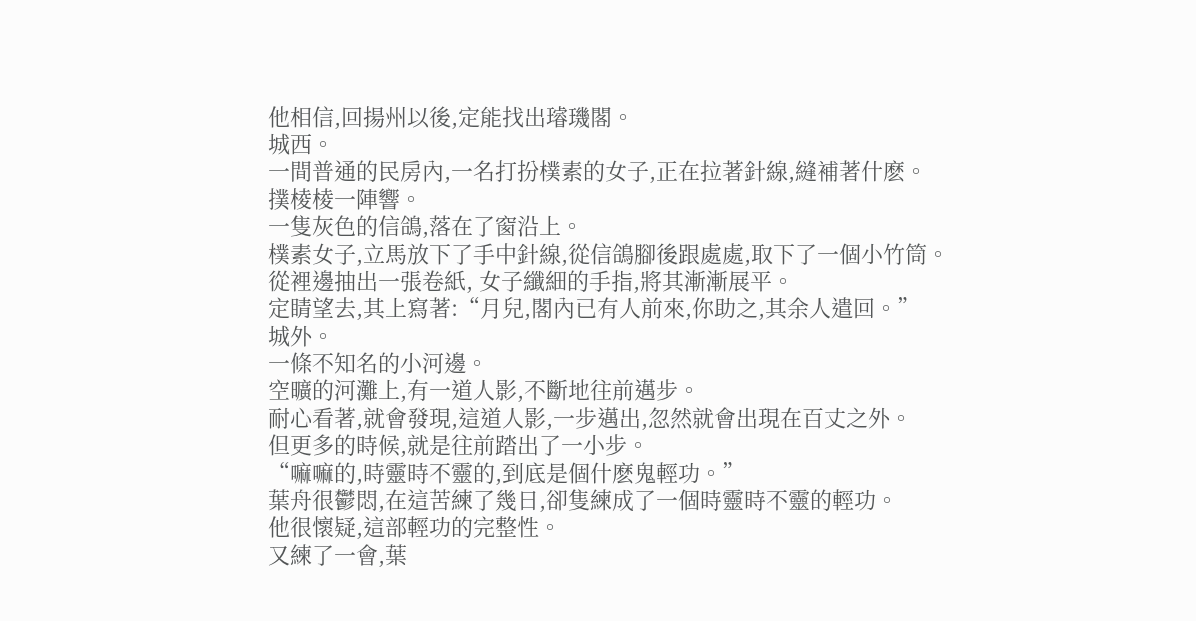他相信,回揚州以後,定能找出璿璣閣。
城西。
一間普通的民房內,一名打扮樸素的女子,正在拉著針線,縫補著什麽。
撲棱棱一陣響。
一隻灰色的信鴿,落在了窗沿上。
樸素女子,立馬放下了手中針線,從信鴿腳後跟處處,取下了一個小竹筒。
從裡邊抽出一張卷紙, 女子纖細的手指,將其漸漸展平。
定睛望去,其上寫著:“月兒,閣內已有人前來,你助之,其余人遣回。”
城外。
一條不知名的小河邊。
空曠的河灘上,有一道人影,不斷地往前邁步。
耐心看著,就會發現,這道人影,一步邁出,忽然就會出現在百丈之外。
但更多的時候,就是往前踏出了一小步。
“嘛嘛的,時靈時不靈的,到底是個什麽鬼輕功。”
葉舟很鬱悶,在這苦練了幾日,卻隻練成了一個時靈時不靈的輕功。
他很懷疑,這部輕功的完整性。
又練了一會,葉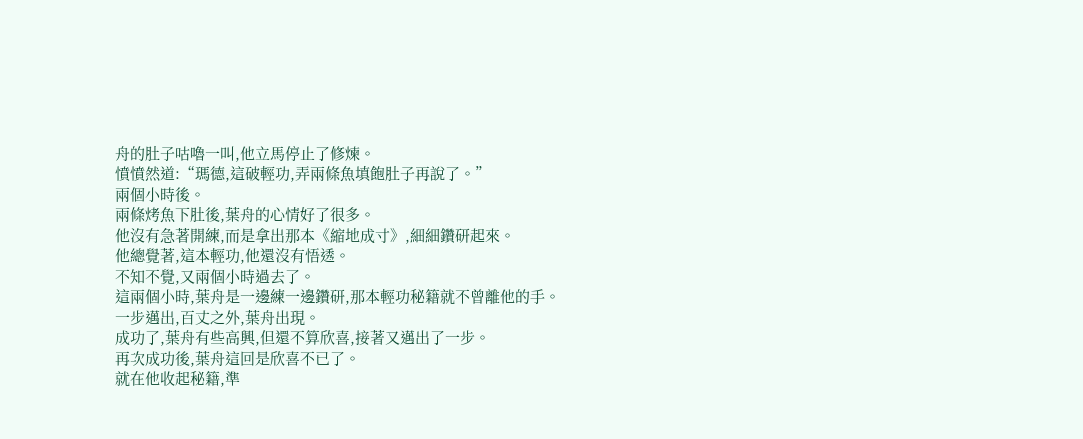舟的肚子咕嚕一叫,他立馬停止了修煉。
憤憤然道:“瑪德,這破輕功,弄兩條魚填飽肚子再說了。”
兩個小時後。
兩條烤魚下肚後,葉舟的心情好了很多。
他沒有急著開練,而是拿出那本《縮地成寸》,細細鑽研起來。
他總覺著,這本輕功,他還沒有悟透。
不知不覺,又兩個小時過去了。
這兩個小時,葉舟是一邊練一邊鑽研,那本輕功秘籍就不曾離他的手。
一步邁出,百丈之外,葉舟出現。
成功了,葉舟有些高興,但還不算欣喜,接著又邁出了一步。
再次成功後,葉舟這回是欣喜不已了。
就在他收起秘籍,準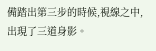備踏出第三步的時候,視線之中,出現了三道身影。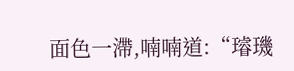面色一滯,喃喃道:“璿璣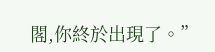閣,你終於出現了。”